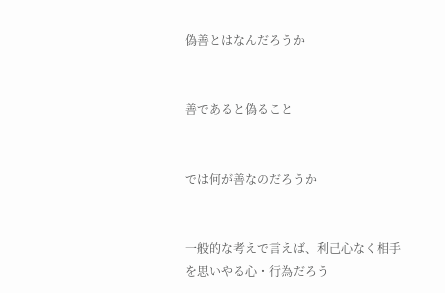偽善とはなんだろうか


善であると偽ること


では何が善なのだろうか


一般的な考えで言えば、利己心なく相手を思いやる心・行為だろう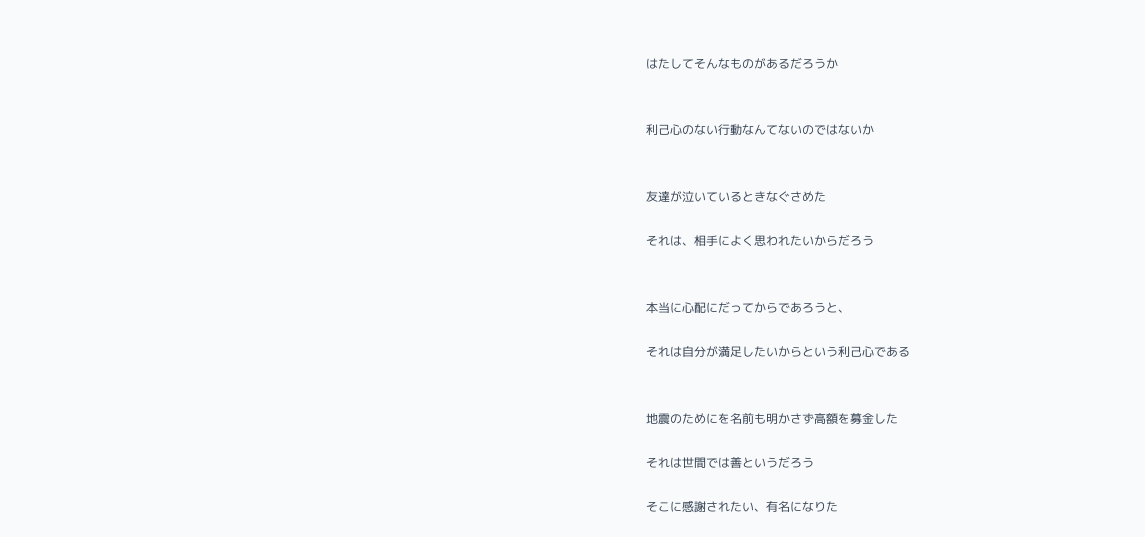はたしてそんなものがあるだろうか


利己心のない行動なんてないのではないか


友達が泣いているときなぐさめた

それは、相手によく思われたいからだろう


本当に心配にだってからであろうと、

それは自分が満足したいからという利己心である


地震のためにを名前も明かさず高額を募金した

それは世間では善というだろう

そこに感謝されたい、有名になりた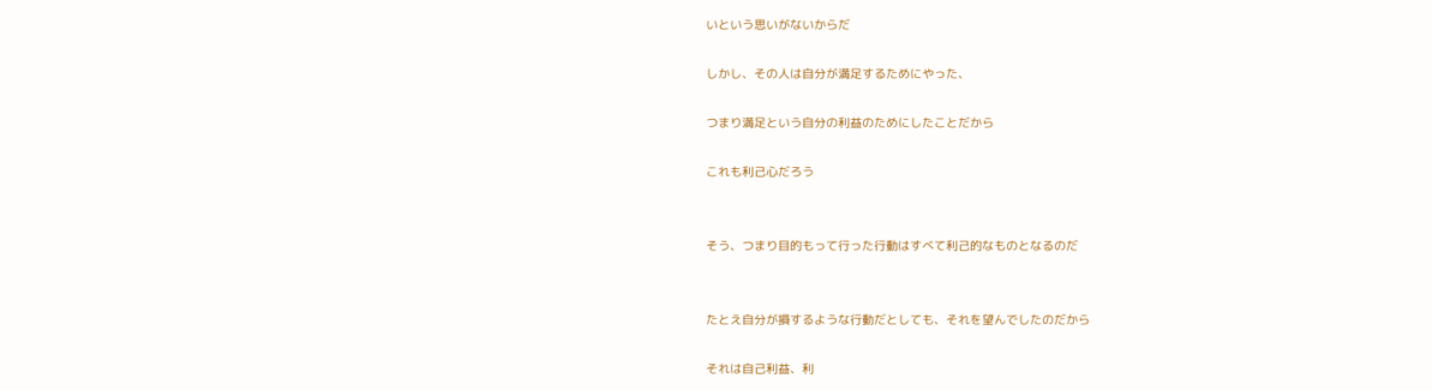いという思いがないからだ

しかし、その人は自分が満足するためにやった、

つまり満足という自分の利益のためにしたことだから

これも利己心だろう


そう、つまり目的もって行った行動はすべて利己的なものとなるのだ


たとえ自分が損するような行動だとしても、それを望んでしたのだから

それは自己利益、利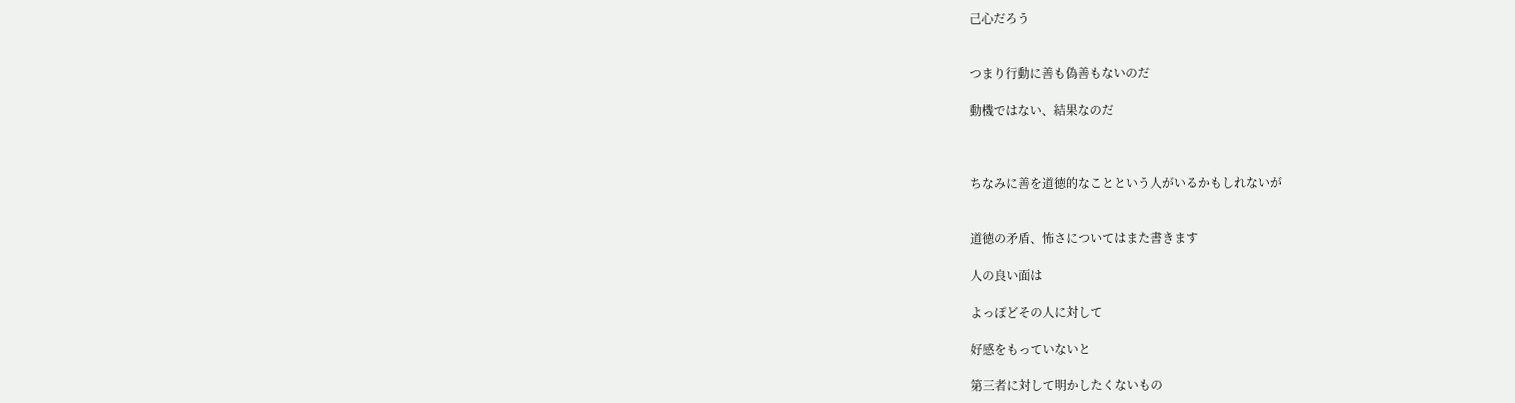己心だろう


つまり行動に善も偽善もないのだ

動機ではない、結果なのだ



ちなみに善を道徳的なことという人がいるかもしれないが


道徳の矛盾、怖さについてはまた書きます

人の良い面は

よっぽどその人に対して

好感をもっていないと

第三者に対して明かしたくないもの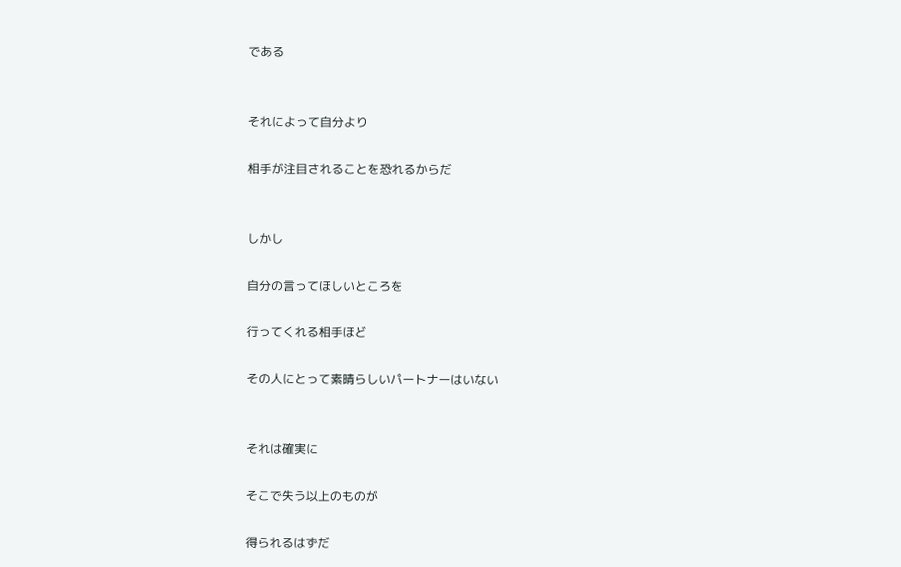である


それによって自分より

相手が注目されることを恐れるからだ


しかし

自分の言ってほしいところを

行ってくれる相手ほど

その人にとって素晴らしいパートナーはいない


それは確実に

そこで失う以上のものが

得られるはずだ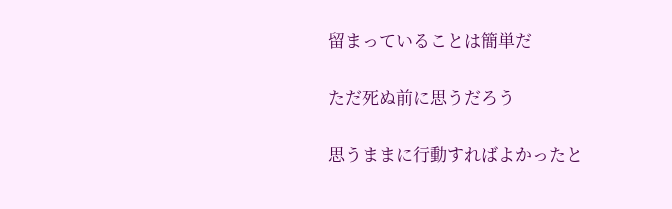留まっていることは簡単だ


ただ死ぬ前に思うだろう


思うままに行動すればよかったと